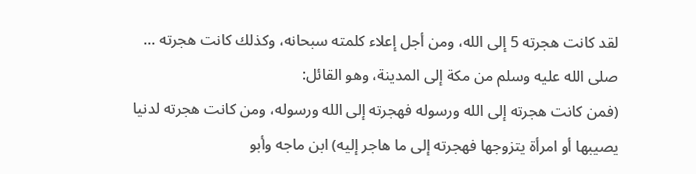لقد كانت هجرته 5 إلى الله، ومن أجل إعلاء كلمته سبحانه، وكذلك كانت هجرته ... صلى الله عليه وسلم من مكة إلى المدينة، وهو القائل:
(فمن كانت هجرته إلى الله ورسوله فهجرته إلى الله ورسوله، ومن كانت هجرته لدنيا يصيبها أو امرأة يتزوجها فهجرته إلى ما هاجر إليه) ابن ماجه وأبو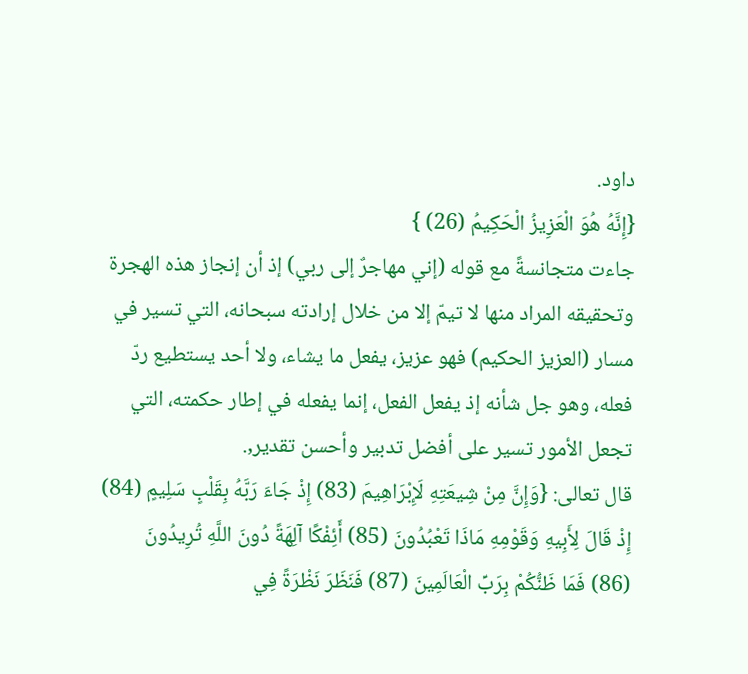داود.
{إِنَّهُ هُوَ الْعَزِيزُ الْحَكِيمُ (26) }
جاءت متجانسةً مع قوله (إني مهاجرٌ إلى ربي) إذ أن إنجاز هذه الهجرة وتحقيقه المراد منها لا تيمّ إلا من خلال إرادته سبحانه، التي تسير في مسار (العزيز الحكيم) فهو عزيز، يفعل ما يشاء، ولا أحد يستطيع ردّ فعله، وهو جل شأنه إذ يفعل الفعل، إنما يفعله في إطار حكمته، التي تجعل الأمور تسير على أفضل تدبير وأحسن تقدير,.
قال تعالى: {وَإِنَّ مِنْ شِيعَتِهِ لَإِبْرَاهِيمَ (83) إِذْ جَاءَ رَبَّهُ بِقَلْبٍ سَلِيمٍ (84) إِذْ قَالَ لِأَبِيهِ وَقَوْمِهِ مَاذَا تَعْبُدُونَ (85) أَئِفْكًا آلِهَةً دُونَ اللَّهِ تُرِيدُونَ (86) فَمَا ظَنُّكُمْ بِرَبِّ الْعَالَمِينَ (87) فَنَظَرَ نَظْرَةً فِي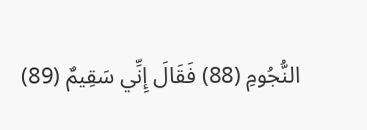النُّجُومِ (88) فَقَالَ إِنِّي سَقِيمٌ (89)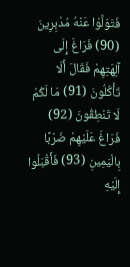فَتَوَلَّوْا عَنْهُ مُدْبِرِينَ (90) فَرَاغَ إِلَى آلِهَتِهِمْ فَقَالَ أَلَا تَأْكُلُونَ (91) مَا لَكُمْ لَا تَنْطِقُونَ (92) فَرَاغَ عَلَيْهِمْ ضَرْبًا بِالْيَمِينِ (93) فَأَقْبَلُوا إِلَيْهِ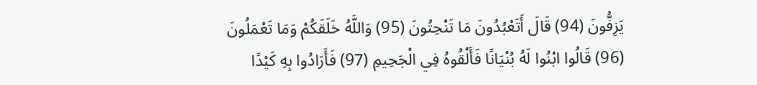يَزِفُّونَ (94) قَالَ أَتَعْبُدُونَ مَا تَنْحِتُونَ (95) وَاللَّهُ خَلَقَكُمْ وَمَا تَعْمَلُونَ (96) قَالُوا ابْنُوا لَهُ بُنْيَانًا فَأَلْقُوهُ فِي الْجَحِيمِ (97) فَأَرَادُوا بِهِ كَيْدًا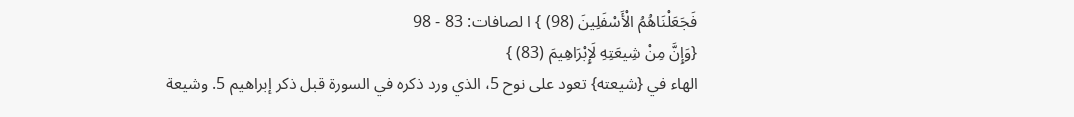فَجَعَلْنَاهُمُ الْأَسْفَلِينَ (98) } ا لصافات: 83 - 98
{وَإِنَّ مِنْ شِيعَتِهِ لَإِبْرَاهِيمَ (83) }
الهاء في {شيعته} تعود على نوح 5، الذي ورد ذكره في السورة قبل ذكر إبراهيم 5. وشيعة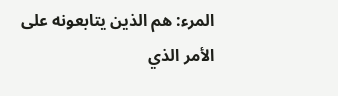المرء: هم الذين يتابعونه على الأمر الذي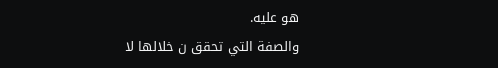هو عليه.
والصفة التي تحقق ن خلالها لا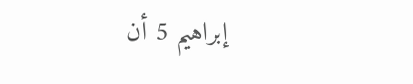إبراهيم 5 أن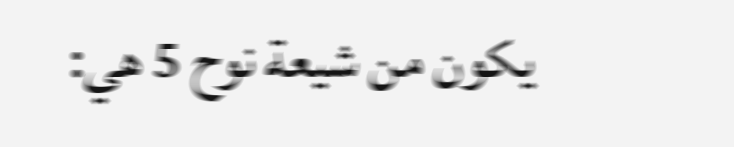يكون من شيعة نوح 5 هي: